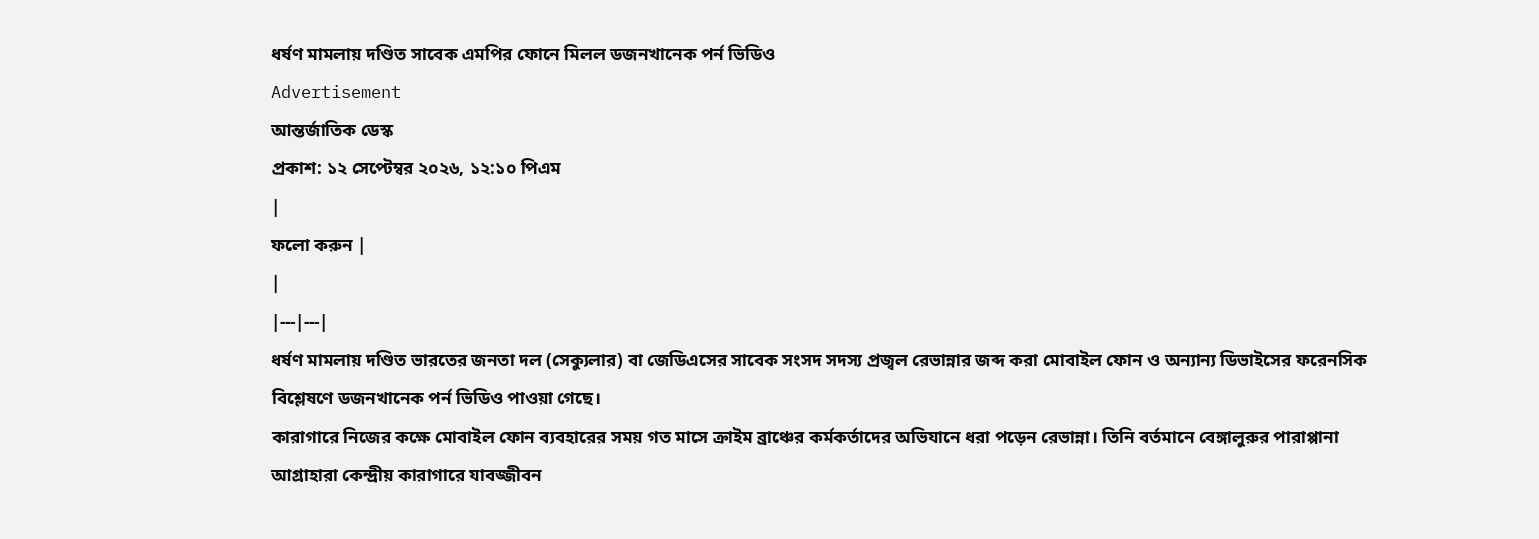ধর্ষণ মামলায় দণ্ডিত সাবেক এমপির ফোনে মিলল ডজনখানেক পর্ন ভিডিও
Advertisement
আন্তর্জাতিক ডেস্ক
প্রকাশ: ১২ সেপ্টেম্বর ২০২৬, ১২:১০ পিএম
|
ফলো করুন |
|
|---|---|
ধর্ষণ মামলায় দণ্ডিত ভারতের জনতা দল (সেক্যুলার) বা জেডিএসের সাবেক সংসদ সদস্য প্রজ্বল রেভান্নার জব্দ করা মোবাইল ফোন ও অন্যান্য ডিভাইসের ফরেনসিক বিশ্লেষণে ডজনখানেক পর্ন ভিডিও পাওয়া গেছে।
কারাগারে নিজের কক্ষে মোবাইল ফোন ব্যবহারের সময় গত মাসে ক্রাইম ব্রাঞ্চের কর্মকর্তাদের অভিযানে ধরা পড়েন রেভান্না। তিনি বর্তমানে বেঙ্গালুরুর পারাপ্পানা আগ্রাহারা কেন্দ্রীয় কারাগারে যাবজ্জীবন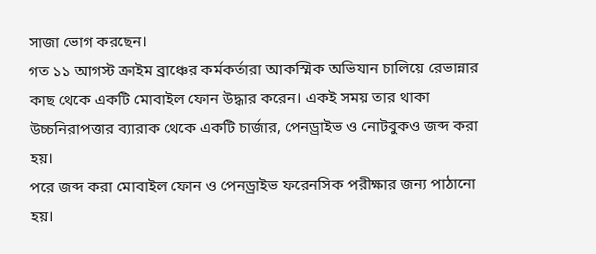সাজা ভোগ করছেন।
গত ১১ আগস্ট ক্রাইম ব্রাঞ্চের কর্মকর্তারা আকস্মিক অভিযান চালিয়ে রেভান্নার কাছ থেকে একটি মোবাইল ফোন উদ্ধার করেন। একই সময় তার থাকা উচ্চনিরাপত্তার ব্যারাক থেকে একটি চার্জার, পেনড্রাইভ ও নোটবুকও জব্দ করা হয়।
পরে জব্দ করা মোবাইল ফোন ও পেনড্রাইভ ফরেনসিক পরীক্ষার জন্য পাঠানো হয়।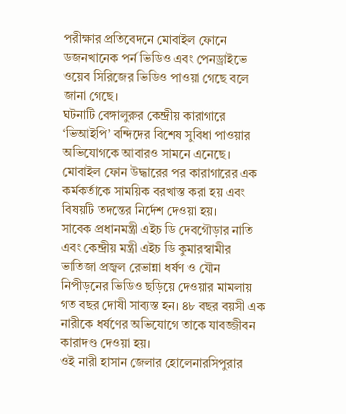পরীক্ষার প্রতিবেদনে মোবাইল ফোনে ডজনখানেক পর্ন ভিডিও এবং পেনড্রাইভে ওয়েব সিরিজের ভিডিও পাওয়া গেছে বলে জানা গেছে।
ঘটনাটি বেঙ্গালুরুর কেন্দ্রীয় কারাগারে ‘ভিআইপি’ বন্দিদের বিশেষ সুবিধা পাওয়ার অভিযোগকে আবারও সামনে এনেছে। মোবাইল ফোন উদ্ধারের পর কারাগারের এক কর্মকর্তাকে সাময়িক বরখাস্ত করা হয় এবং বিষয়টি তদন্তের নির্দেশ দেওয়া হয়।
সাবেক প্রধানমন্ত্রী এইচ ডি দেবগৌড়ার নাতি এবং কেন্দ্রীয় মন্ত্রী এইচ ডি কুমারস্বামীর ভাতিজা প্রজ্বল রেভান্না ধর্ষণ ও যৌন নিপীড়নের ভিডিও ছড়িয়ে দেওয়ার মামলায় গত বছর দোষী সাব্যস্ত হন। ৪৮ বছর বয়সী এক নারীকে ধর্ষণের অভিযোগে তাকে যাবজ্জীবন কারাদণ্ড দেওয়া হয়।
ওই নারী হাসান জেলার হোলেনারসিপুরার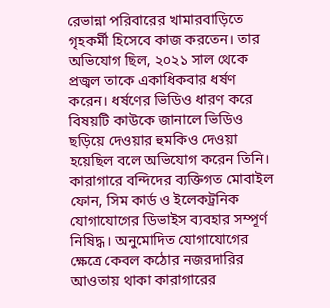রেভান্না পরিবারের খামারবাড়িতে গৃহকর্মী হিসেবে কাজ করতেন। তার অভিযোগ ছিল, ২০২১ সাল থেকে প্রজ্বল তাকে একাধিকবার ধর্ষণ করেন। ধর্ষণের ভিডিও ধারণ করে বিষয়টি কাউকে জানালে ভিডিও ছড়িয়ে দেওয়ার হুমকিও দেওয়া হয়েছিল বলে অভিযোগ করেন তিনি।
কারাগারে বন্দিদের ব্যক্তিগত মোবাইল ফোন, সিম কার্ড ও ইলেকট্রনিক যোগাযোগের ডিভাইস ব্যবহার সম্পূর্ণ নিষিদ্ধ। অনুমোদিত যোগাযোগের ক্ষেত্রে কেবল কঠোর নজরদারির আওতায় থাকা কারাগারের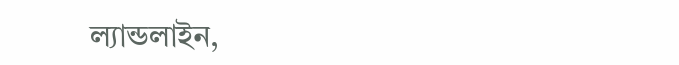ল্যান্ডলাইন,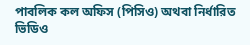পাবলিক কল অফিস (পিসিও) অথবা নির্ধারিত ভিডিও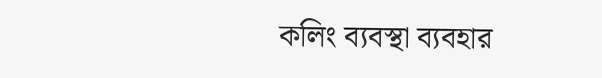কলিং ব্যবস্থা ব্যবহার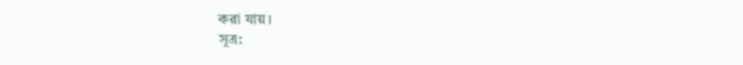করা যায়।
সূত্র: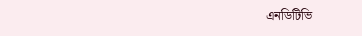এনডিটিভি